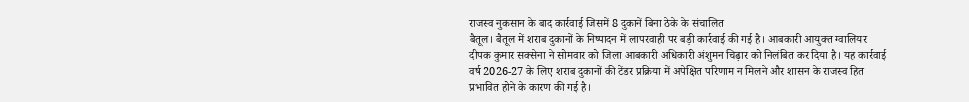राजस्व नुकसान के बाद कार्रवाई जिसमें 8 दुकानें बिना ठेके के संचालित
बैतूल। बैतूल में शराब दुकानों के निष्पादन में लापरवाही पर बड़ी कार्रवाई की गई है। आबकारी आयुक्त ग्वालियर दीपक कुमार सक्सेना ने सोमवार को जिला आबकारी अधिकारी अंशुमन चिढ़ार को निलंबित कर दिया है। यह कार्रवाई वर्ष 2026-27 के लिए शराब दुकानों की टेंडर प्रक्रिया में अपेक्षित परिणाम न मिलने और शासन के राजस्व हित प्रभावित होने के कारण की गई है।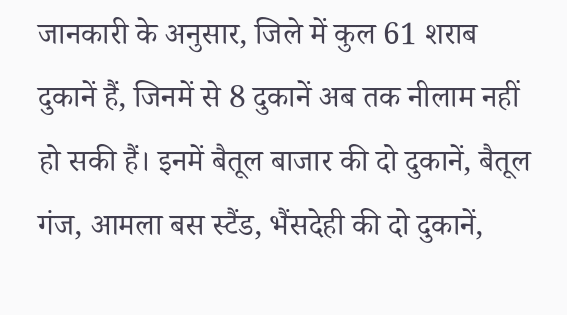जानकारी के अनुसार, जिले में कुल 61 शराब दुकानें हैं, जिनमें से 8 दुकानें अब तक नीलाम नहीं हो सकी हैं। इनमें बैतूल बाजार की दो दुकानें, बैतूल गंज, आमला बस स्टैंड, भैंसदेही की दो दुकानें,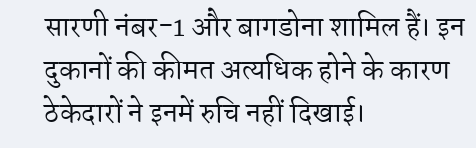सारणी नंबर-1 और बागडोना शामिल हैं। इन दुकानों की कीमत अत्यधिक होने के कारण ठेकेदारों ने इनमें रुचि नहीं दिखाई।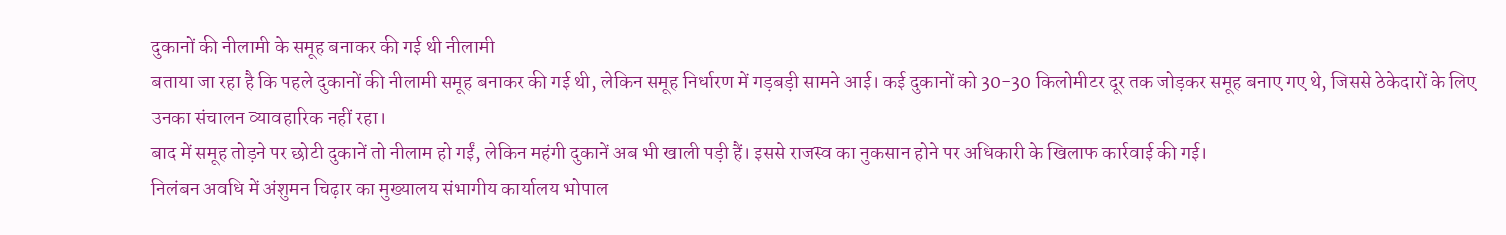दुकानों की नीलामी के समूह बनाकर की गई थी नीलामी
बताया जा रहा है कि पहले दुकानों की नीलामी समूह बनाकर की गई थी, लेकिन समूह निर्धारण में गड़बड़ी सामने आई। कई दुकानों को 30-30 किलोमीटर दूर तक जोड़कर समूह बनाए गए थे, जिससे ठेकेदारों के लिए उनका संचालन व्यावहारिक नहीं रहा।
बाद में समूह तोड़ने पर छोटी दुकानें तो नीलाम हो गईं, लेकिन महंगी दुकानें अब भी खाली पड़ी हैं। इससे राजस्व का नुकसान होने पर अधिकारी के खिलाफ कार्रवाई की गई।
निलंबन अवधि में अंशुमन चिढ़ार का मुख्यालय संभागीय कार्यालय भोपाल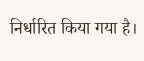निर्धारित किया गया है।